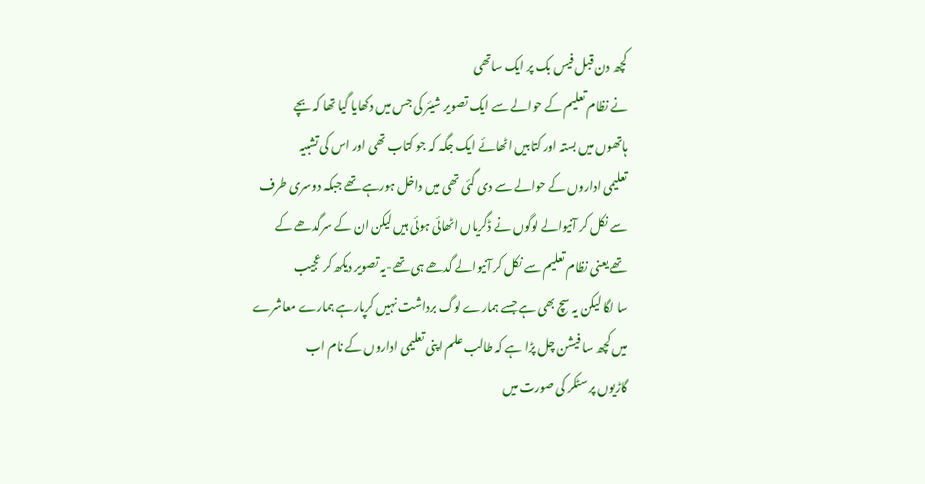کچھ دن قبل فیس بک پر ایک ساتھی
نے نظام تعلیم کے حوالے سے ایک تصویر شیئر کی جس میں دکھایا گیا تھا کہ بچے
ہاتھوں میں بستہ اور کتابیں اٹھائے ایک جگہ کہ جو کتاب تھی اور اس کی تشبیہ
تعلیمی اداروں کے حوالے سے دی گئی تھی میں داخل ہورہے تھے جبکہ دوسری طرف
سے نکل کر آنیوالے لوگوں نے ڈگریاں اٹھائی ہوئی ہیں لیکن ان کے سرگدھے کے
تھے یعنی نظام تعلیم سے نکل کر آنیوالے گدھے ہی تھے-یہ تصویر دیکھ کر عجیب
سا لگا لیکن یہ سچ بھی ہے جسے ہمارے لوگ برداشت نہیں کرپارہے ہمارے معاشرے
میں کچھ سا فیشن چل پڑا ہے کہ طالب علم اپنی تعلیمی اداروں کے نام اب
گاڑیوں پر سٹکر کی صورت میں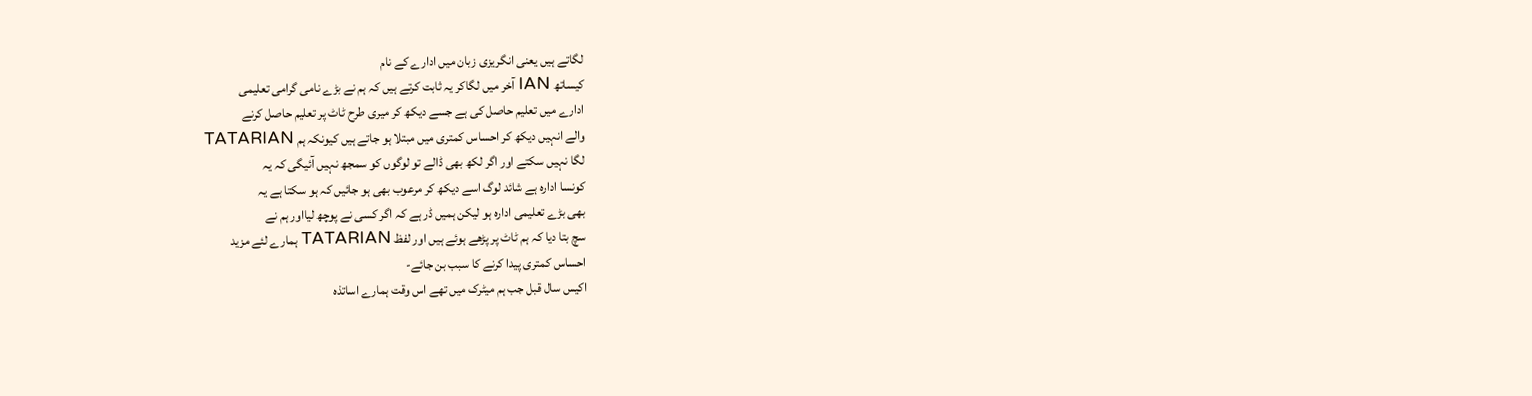لگاتے ہیں یعنی انگریزی زبان میں ادارے کے نام
کیساتھ IAN آخر میں لگاکر یہ ثابت کرتے ہیں کہ ہم نے بڑے نامی گرامی تعلیمی
ادارے میں تعلیم حاصل کی ہے جسے دیکھ کر میری طرح ٹاٹ پر تعلیم حاصل کرنے
والے انہیں دیکھ کر احساس کمتری میں مبتلا ہو جاتے ہیں کیونکہ ہم TATARIAN
لگا نہیں سکتے اور اگر لکھ بھی ڈالے تو لوگوں کو سمجھ نہیں آئیگی کہ یہ
کونسا ادارہ ہے شائد لوگ اسے دیکھ کر مرعوب بھی ہو جائیں کہ ہو سکتا ہے یہ
بھی بڑے تعلیمی ادارہ ہو لیکن ہمیں ڈر ہے کہ اگر کسی نے پوچھ لیااور ہم نے
سچ بتا دیا کہ ہم ٹاٹ پر پڑھے ہوئے ہیں اور لفظ TATARIAN ہمارے لئے مزید
احساس کمتری پیدا کرنے کا سبب بن جائے-
اکیس سال قبل جب ہم میٹرک میں تھے اس وقت ہمارے اساتذہ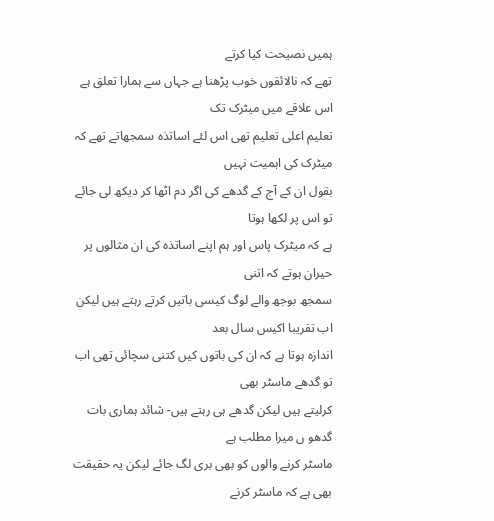ہمیں نصیحت کیا کرتے
تھے کہ نالائقوں خوب پڑھنا ہے جہاں سے ہمارا تعلق ہے اس علاقے میں میٹرک تک
تعلیم اعلی تعلیم تھی اس لئے اساتذہ سمجھاتے تھے کہ میٹرک کی اہمیت نہیں
بقول ان کے آج کے گدھے کی اگر دم اٹھا کر دیکھ لی جائے تو اس پر لکھا ہوتا
ہے کہ میٹرک پاس اور ہم اپنے اساتذہ کی ان مثالوں پر حیران ہوتے کہ اتنی
سمجھ بوجھ والے لوگ کیسی باتیں کرتے رہتے ہیں لیکن اب تقریبا اکیس سال بعد
اندازہ ہوتا ہے کہ ان کی باتوں کیں کتنی سچائی تھی اب تو گدھے ماسٹر بھی
کرلیتے ہیں لیکن گدھے ہی رہتے ہیں- شائد ہماری بات گدھو ں میرا مطلب ہے
ماسٹر کرنے والوں کو بھی بری لگ جائے لیکن یہ حقیقت بھی ہے کہ ماسٹر کرنے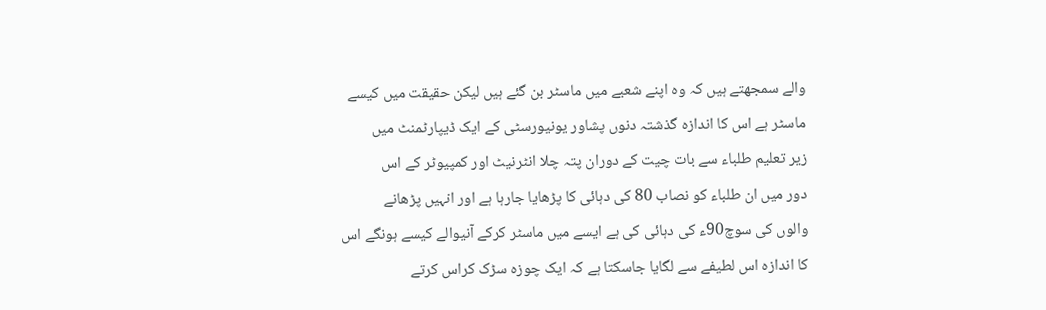والے سمجھتے ہیں کہ وہ اپنے شعبے میں ماسٹر بن گئے ہیں لیکن حقیقت میں کیسے
ماسٹر ہے اس کا اندازہ گذشتہ دنوں پشاور یونیورسٹی کے ایک ڈیپارٹمنٹ میں
زیر تعلیم طلباء سے بات چیت کے دوران پتہ چلا انٹرنیٹ اور کمپیوٹر کے اس
دور میں ان طلباء کو نصاب 80 کی دہائی کا پڑھایا جارہا ہے اور انہیں پڑھانے
والوں کی سوچ90ء کی دہائی کی ہے ایسے میں ماسٹر کرکے آنیوالے کیسے ہونگے اس
کا اندازہ اس لطیفے سے لگایا جاسکتا ہے کہ ایک چوزہ سڑک کراس کرتے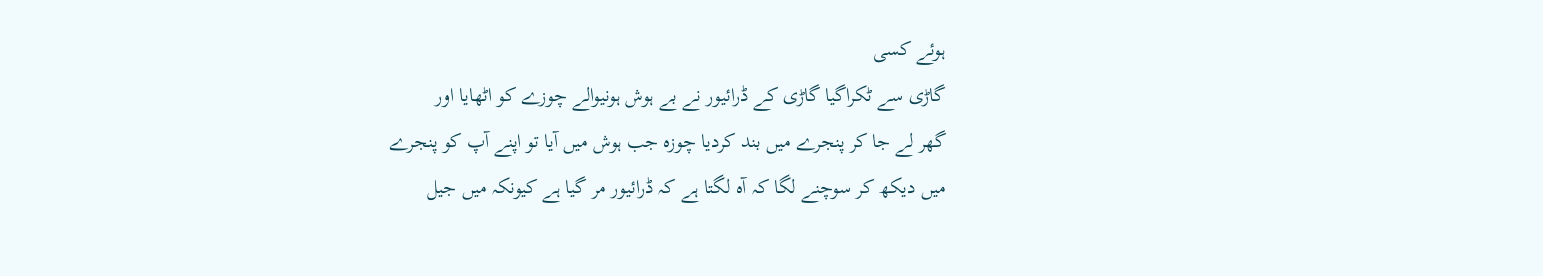ہوئے کسی
گاڑی سے ٹکراگیا گاڑی کے ڈرائیور نے بے ہوش ہونیوالے چوزے کو اٹھایا اور
گھر لے جا کر پنجرے میں بند کردیا چوزہ جب ہوش میں آیا تو اپنے آپ کو پنجرے
میں دیکھ کر سوچنے لگا کہ آہ لگتا ہے کہ ڈرائیور مر گیا ہے کیونکہ میں جیل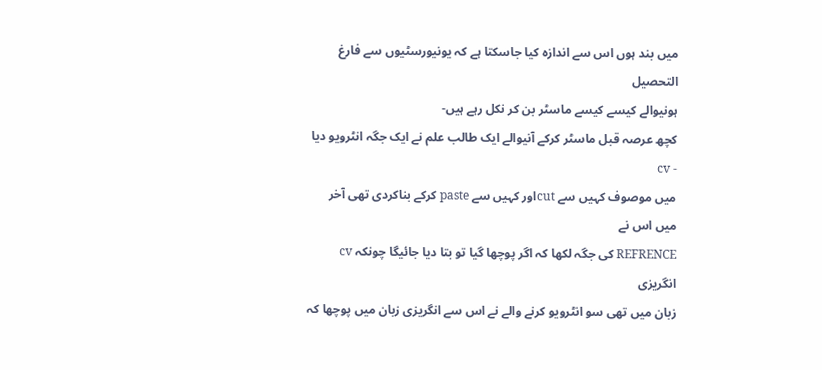میں بند ہوں اس سے اندازہ کیا جاسکتا ہے کہ یونیورسٹیوں سے فارغ التحصیل
ہونیوالے کیسے کیسے ماسٹر بن کر نکل رہے ہیں-
کچھ عرصہ قبل ماسٹر کرکے آنیوالے ایک طالب علم نے ایک جگہ انٹرویو دیا - cv
میں موصوف کہیں سے cutاور کہیں سے paste کرکے بناکردی تھی آخر میں اس نے
REFRENCE کی جگہ لکھا کہ اگر پوچھا گیا تو بتا دیا جائیگا چونکہ cv انگریزی
زبان میں تھی سو انٹرویو کرنے والے نے اس سے انگریزی زبان میں پوچھا کہ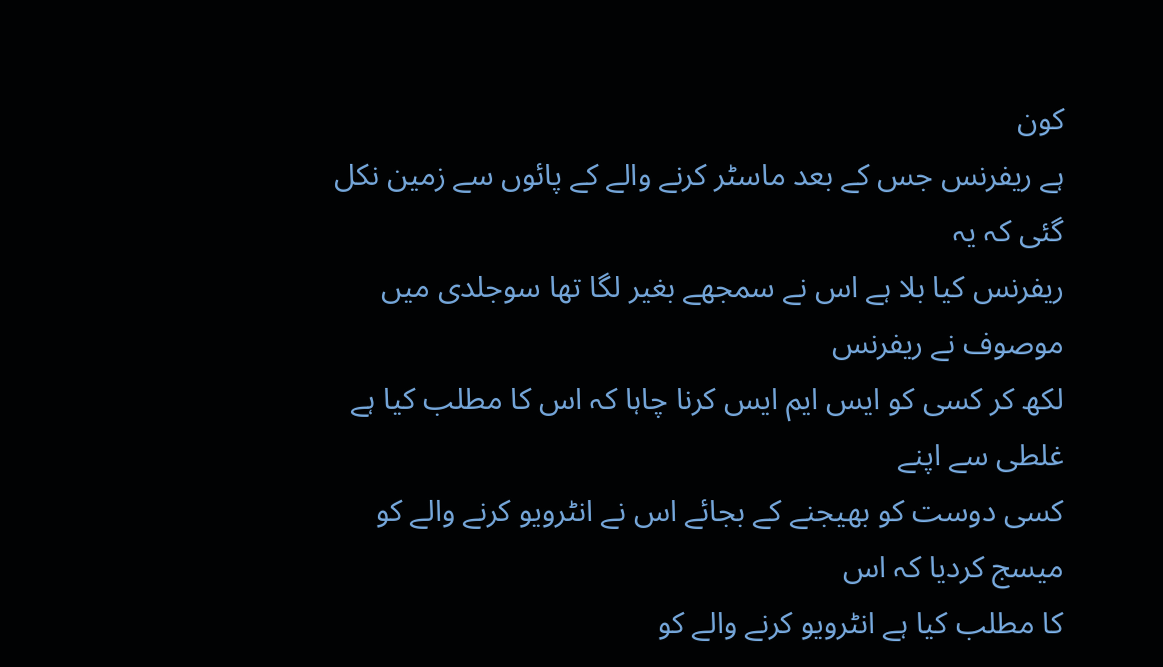کون
ہے ریفرنس جس کے بعد ماسٹر کرنے والے کے پائوں سے زمین نکل گئی کہ یہ
ریفرنس کیا بلا ہے اس نے سمجھے بغیر لگا تھا سوجلدی میں موصوف نے ریفرنس
لکھ کر کسی کو ایس ایم ایس کرنا چاہا کہ اس کا مطلب کیا ہے غلطی سے اپنے
کسی دوست کو بھیجنے کے بجائے اس نے انٹرویو کرنے والے کو میسج کردیا کہ اس
کا مطلب کیا ہے انٹرویو کرنے والے کو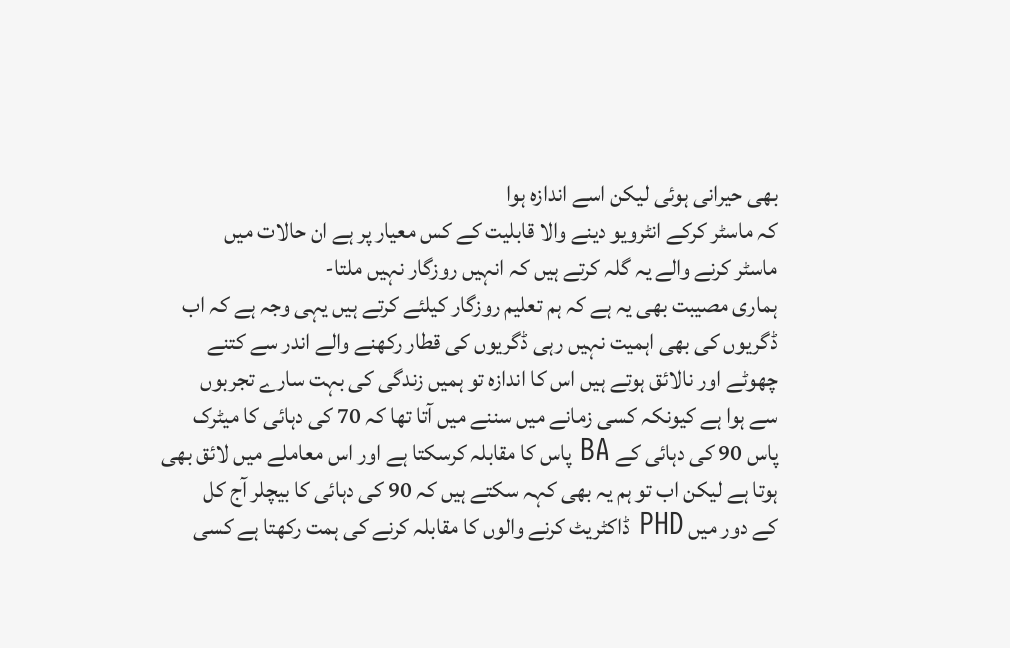بھی حیرانی ہوئی لیکن اسے اندازہ ہوا
کہ ماسٹر کرکے انٹرویو دینے والا قابلیت کے کس معیار پر ہے ان حالات میں
ماسٹر کرنے والے یہ گلہ کرتے ہیں کہ انہیں روزگار نہیں ملتا-
ہماری مصیبت بھی یہ ہے کہ ہم تعلیم روزگار کیلئے کرتے ہیں یہی وجہ ہے کہ اب
ڈگریوں کی بھی اہمیت نہیں رہی ڈگریوں کی قطار رکھنے والے اندر سے کتنے
چھوٹے اور نالائق ہوتے ہیں اس کا اندازہ تو ہمیں زندگی کی بہت سارے تجربوں
سے ہوا ہے کیونکہ کسی زمانے میں سننے میں آتا تھا کہ 70 کی دہائی کا میٹرک
پاس 90 کی دہائی کے BA پاس کا مقابلہ کرسکتا ہے اور اس معاملے میں لائق بھی
ہوتا ہے لیکن اب تو ہم یہ بھی کہہ سکتے ہیں کہ 90 کی دہائی کا بیچلر آج کل
کے دور میں PHD ڈاکٹریٹ کرنے والوں کا مقابلہ کرنے کی ہمت رکھتا ہے کسی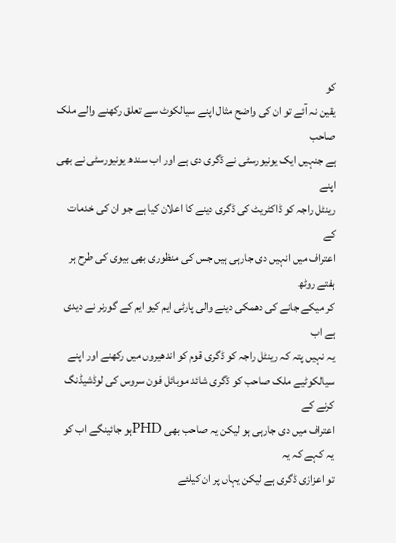کو
یقین نہ آئے تو ان کی واضح مثال اپنے سیالکوٹ سے تعلق رکھنے والے ملک صاحب
ہے جنہیں ایک یونیورسٹی نے ڈگری دی ہے اور اب سندھ یونیورسٹی نے بھی اپنے
رینٹل راجہ کو ڈاکٹریٹ کی ڈگری دینے کا اعلان کیا ہے جو ان کی خدمات کے
اعتراف میں انہیں دی جارہی ہیں جس کی منظوری بھی بیوی کی طرح ہر ہفتے روٹھ
کر میکے جانے کی دھمکی دینے والی پارٹی ایم کیو ایم کے گورنر نے دیدی ہے اب
یہ نہیں پتہ کہ رینٹل راجہ کو ڈگری قوم کو اندھیروں میں رکھنے اور اپنے
سیالکوٹیے ملک صاحب کو ڈگری شائد موبائل فون سروس کی لوڈشیڈنگ کرنے کے
اعتراف میں دی جارہی ہو لیکن یہ صاحب بھی PHDہو جائینگے اب کو یہ کہے کہ یہ
تو اعزازی ڈگری ہے لیکن یہاں پر ان کیلئے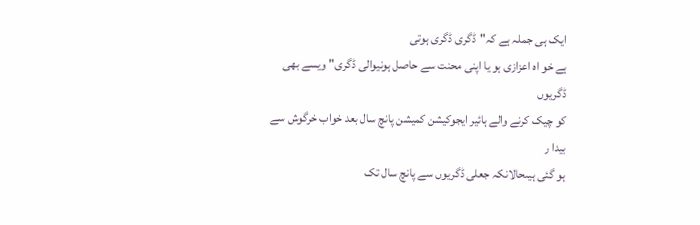ایک ہی جملہ ہے کہ"ڈگری ڈگری ہوتی
ہے خو اہ اعزازی ہو یا اپنی محنت سے حاصل ہونیوالی ڈگری" ویسے بھی ڈگریوں
کو چیک کرنے والے ہائیر ایجوکیشن کمیشن پانچ سال بعد خواب خرگوش سے بیدا ر
ہو گئی ہیںحالانکہ جعلی ڈگریوں سے پانچ سال تک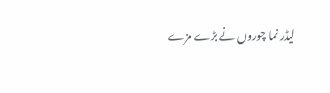لیڈر نما چوروں نے بڑے مزے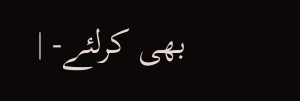بھی کرلئے- |